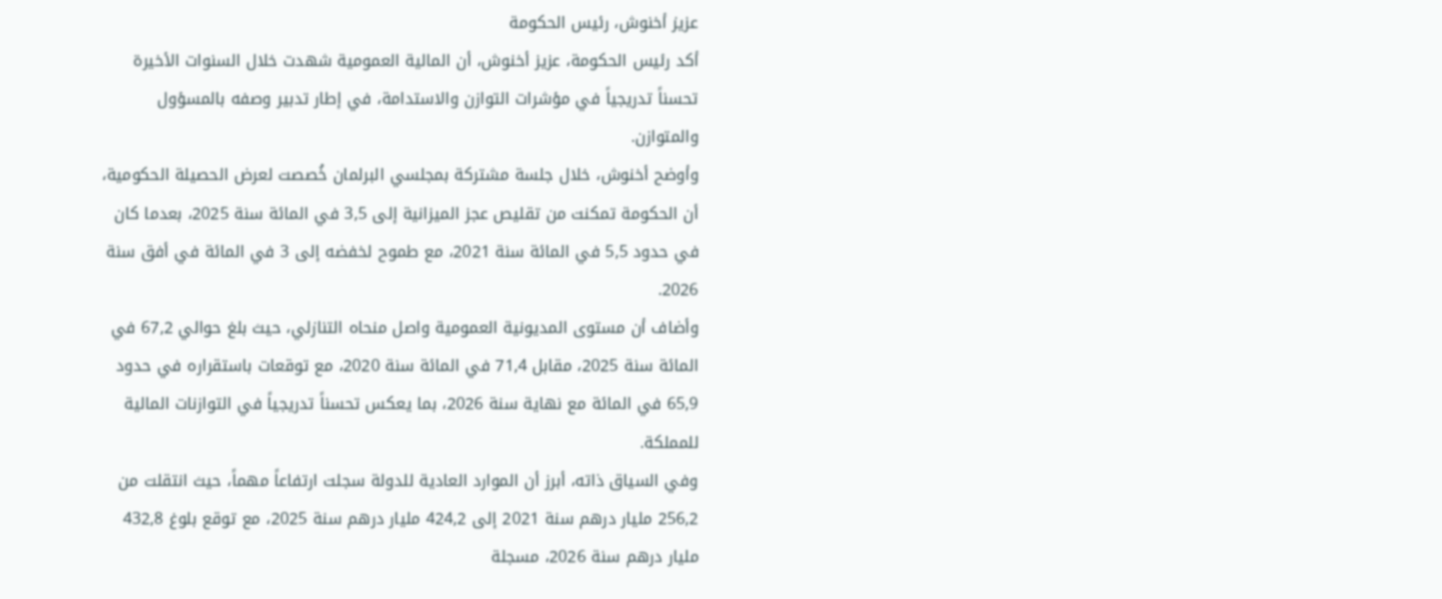عزيز أخنوش، رئيس الحكومة
أكد رئيس الحكومة، عزيز أخنوش، أن المالية العمومية شهدت خلال السنوات الأخيرة تحسناً تدريجياً في مؤشرات التوازن والاستدامة، في إطار تدبير وصفه بالمسؤول والمتوازن.
وأوضح أخنوش، خلال جلسة مشتركة بمجلسي البرلمان خُصصت لعرض الحصيلة الحكومية، أن الحكومة تمكنت من تقليص عجز الميزانية إلى 3,5 في المائة سنة 2025، بعدما كان في حدود 5,5 في المائة سنة 2021، مع طموح لخفضه إلى 3 في المائة في أفق سنة 2026.
وأضاف أن مستوى المديونية العمومية واصل منحاه التنازلي، حيث بلغ حوالي 67,2 في المائة سنة 2025، مقابل 71,4 في المائة سنة 2020، مع توقعات باستقراره في حدود 65,9 في المائة مع نهاية سنة 2026، بما يعكس تحسناً تدريجياً في التوازنات المالية للمملكة.
وفي السياق ذاته، أبرز أن الموارد العادية للدولة سجلت ارتفاعاً مهماً، حيث انتقلت من 256,2 مليار درهم سنة 2021 إلى 424,2 مليار درهم سنة 2025، مع توقع بلوغ 432,8 مليار درهم سنة 2026، مسجلة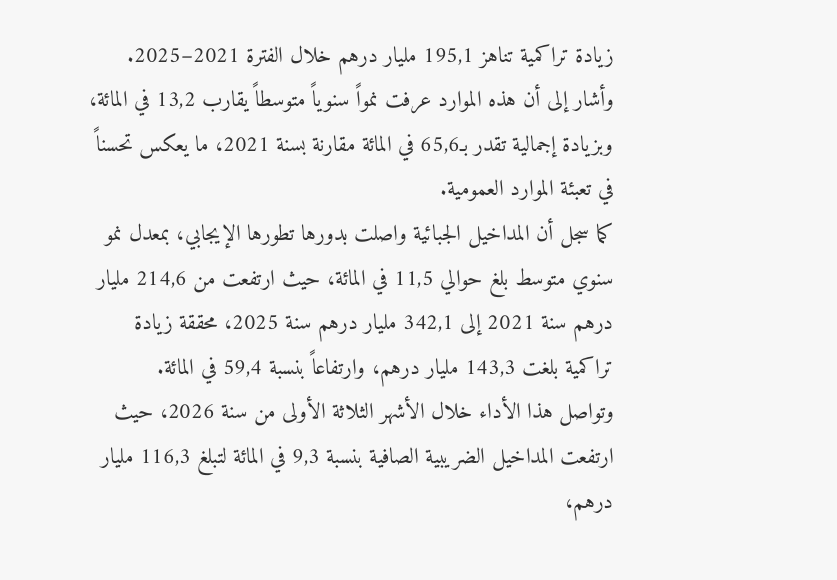زيادة تراكمية تناهز 195,1 مليار درهم خلال الفترة 2021–2025.
وأشار إلى أن هذه الموارد عرفت نمواً سنوياً متوسطاً يقارب 13,2 في المائة، وبزيادة إجمالية تقدر بـ65,6 في المائة مقارنة بسنة 2021، ما يعكس تحسناً في تعبئة الموارد العمومية.
كما سجل أن المداخيل الجبائية واصلت بدورها تطورها الإيجابي، بمعدل نمو سنوي متوسط بلغ حوالي 11,5 في المائة، حيث ارتفعت من 214,6 مليار درهم سنة 2021 إلى 342,1 مليار درهم سنة 2025، محققة زيادة تراكمية بلغت 143,3 مليار درهم، وارتفاعاً بنسبة 59,4 في المائة.
وتواصل هذا الأداء خلال الأشهر الثلاثة الأولى من سنة 2026، حيث ارتفعت المداخيل الضريبية الصافية بنسبة 9,3 في المائة لتبلغ 116,3 مليار درهم،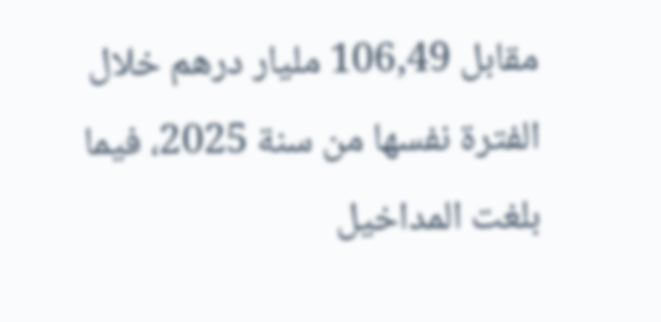مقابل 106,49 مليار درهم خلال الفترة نفسها من سنة 2025، فيما بلغت المداخيل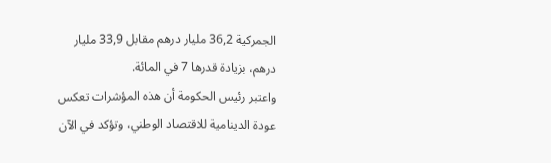الجمركية 36,2 مليار درهم مقابل 33,9 مليار درهم، بزيادة قدرها 7 في المائة.
واعتبر رئيس الحكومة أن هذه المؤشرات تعكس عودة الدينامية للاقتصاد الوطني، وتؤكد في الآن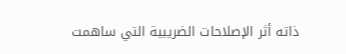ذاته أثر الإصلاحات الضريبية التي ساهمت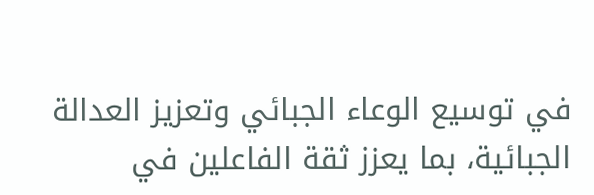في توسيع الوعاء الجبائي وتعزيز العدالة الجبائية، بما يعزز ثقة الفاعلين في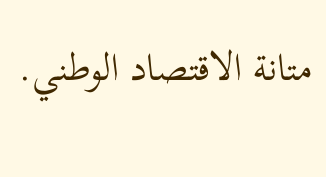متانة الاقتصاد الوطني.